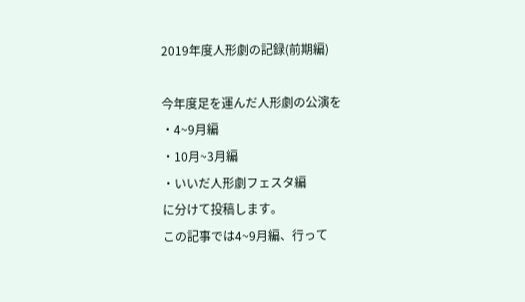2019年度人形劇の記録(前期編)

今年度足を運んだ人形劇の公演を
・4~9月編
・10月~3月編
・いいだ人形劇フェスタ編
に分けて投稿します。
この記事では4~9月編、行って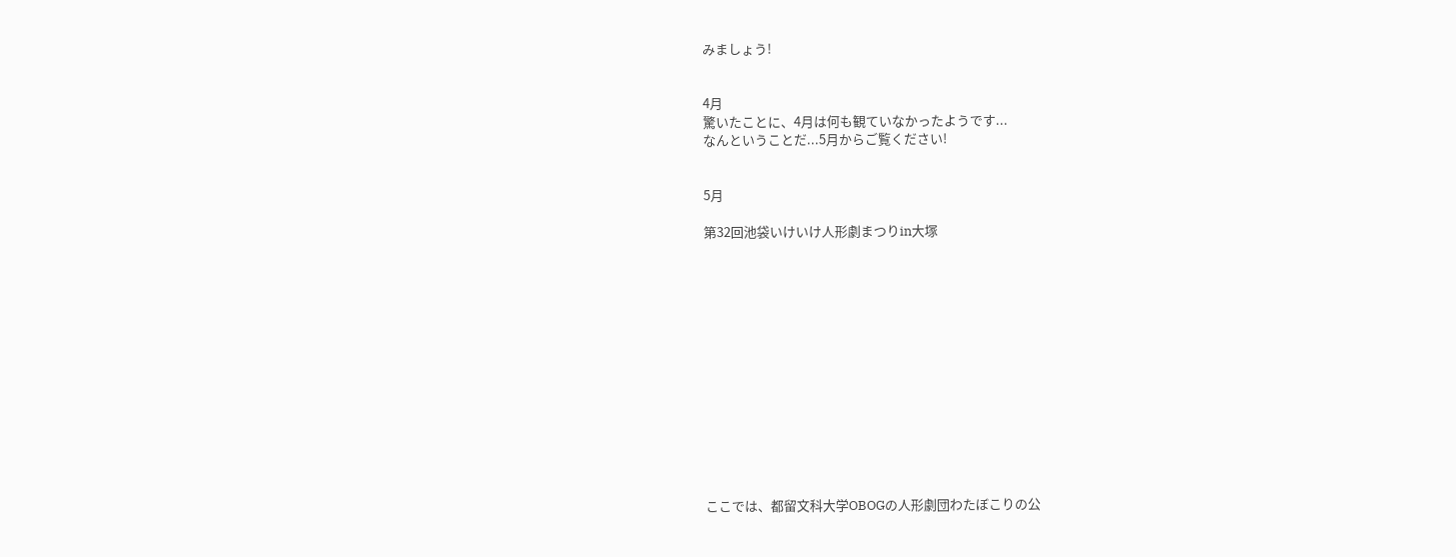みましょう!


4月
驚いたことに、4月は何も観ていなかったようです...
なんということだ...5月からご覧ください!


5月

第32回池袋いけいけ人形劇まつりin大塚














ここでは、都留文科大学OBOGの人形劇団わたぼこりの公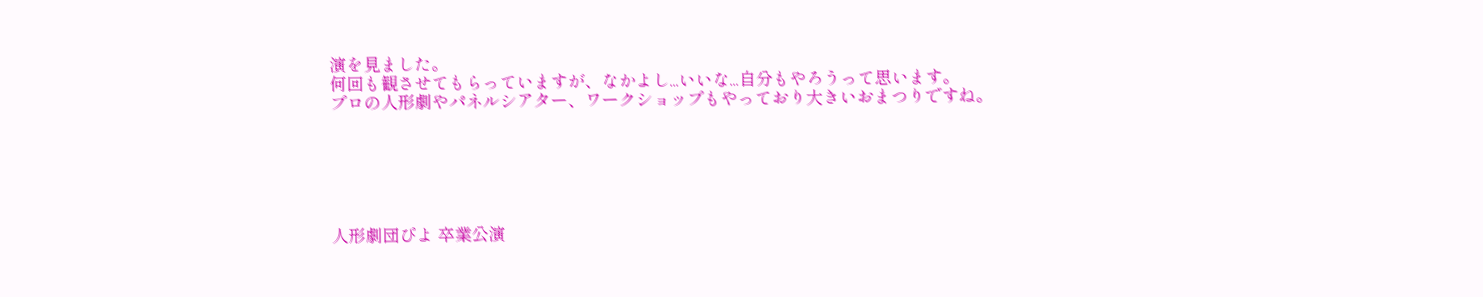演を見ました。
何回も観させてもらっていますが、なかよし...いいな...自分もやろうって思います。
プロの人形劇やパネルシアター、ワークショップもやっており大きいおまつりですね。






人形劇団ぴよ 卒業公演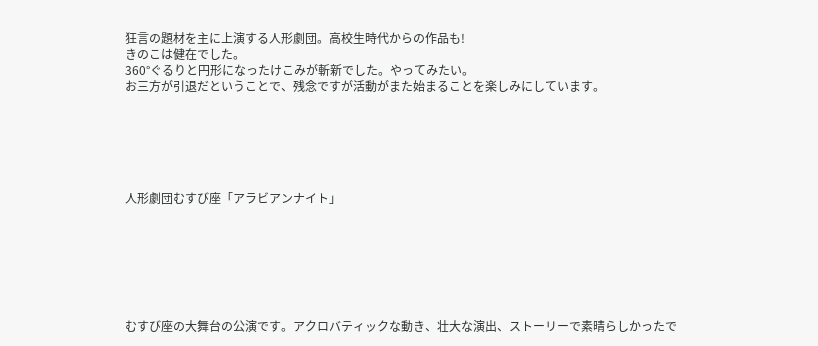狂言の題材を主に上演する人形劇団。高校生時代からの作品も!
きのこは健在でした。
360°ぐるりと円形になったけこみが斬新でした。やってみたい。
お三方が引退だということで、残念ですが活動がまた始まることを楽しみにしています。






人形劇団むすび座「アラビアンナイト」







むすび座の大舞台の公演です。アクロバティックな動き、壮大な演出、ストーリーで素晴らしかったで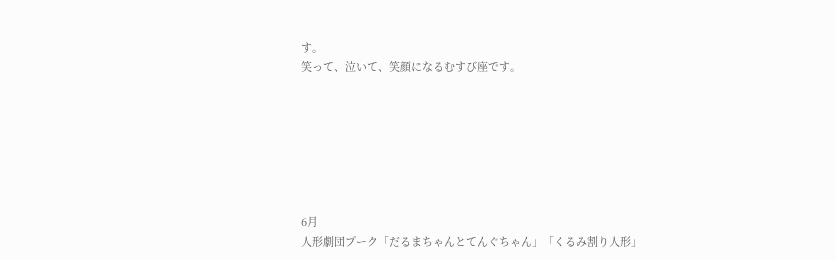す。
笑って、泣いて、笑顔になるむすび座です。







6月
人形劇団プーク「だるまちゃんとてんぐちゃん」「くるみ割り人形」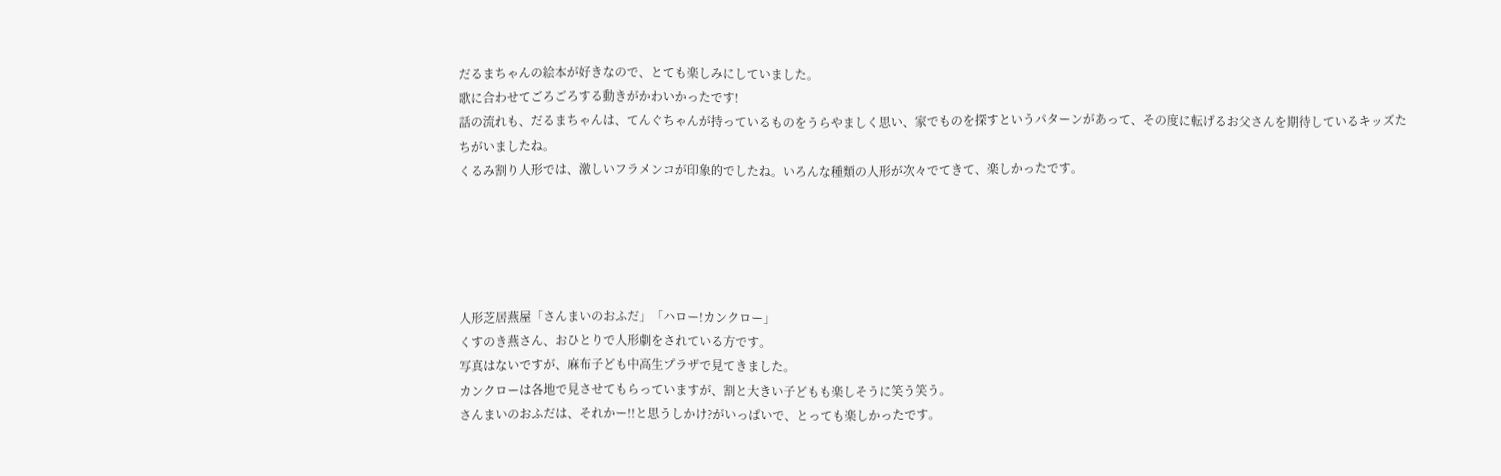だるまちゃんの絵本が好きなので、とても楽しみにしていました。
歌に合わせてごろごろする動きがかわいかったです!
話の流れも、だるまちゃんは、てんぐちゃんが持っているものをうらやましく思い、家でものを探すというパターンがあって、その度に転げるお父さんを期待しているキッズたちがいましたね。
くるみ割り人形では、激しいフラメンコが印象的でしたね。いろんな種類の人形が次々でてきて、楽しかったです。





人形芝居燕屋「さんまいのおふだ」「ハロー!カンクロー」
くすのき燕さん、おひとりで人形劇をされている方です。
写真はないですが、麻布子ども中高生プラザで見てきました。
カンクローは各地で見させてもらっていますが、割と大きい子どもも楽しそうに笑う笑う。
さんまいのおふだは、それかー!!と思うしかけ?がいっぱいで、とっても楽しかったです。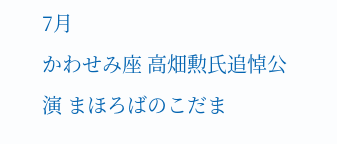7月
かわせみ座 高畑勲氏追悼公演 まほろばのこだま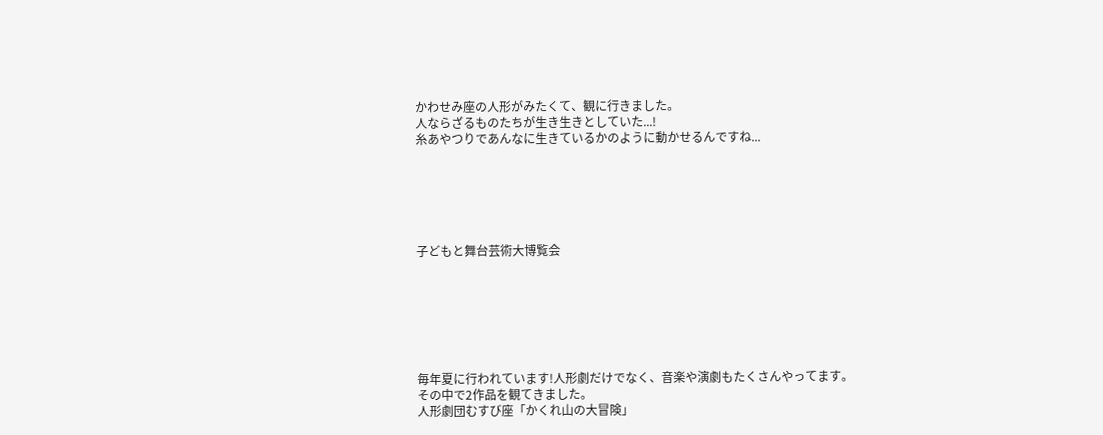かわせみ座の人形がみたくて、観に行きました。
人ならざるものたちが生き生きとしていた...!
糸あやつりであんなに生きているかのように動かせるんですね...






子どもと舞台芸術大博覧会







毎年夏に行われています!人形劇だけでなく、音楽や演劇もたくさんやってます。
その中で2作品を観てきました。
人形劇団むすび座「かくれ山の大冒険」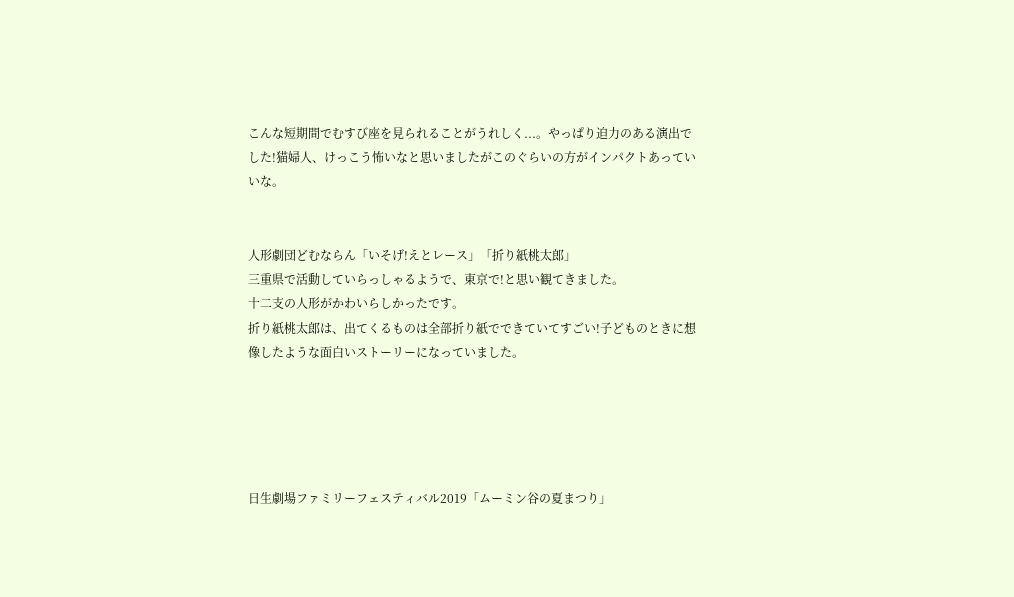こんな短期間でむすび座を見られることがうれしく...。やっぱり迫力のある演出でした!猫婦人、けっこう怖いなと思いましたがこのぐらいの方がインパクトあっていいな。


人形劇団どむならん「いそげ!えとレース」「折り紙桃太郎」
三重県で活動していらっしゃるようで、東京で!と思い観てきました。
十二支の人形がかわいらしかったです。
折り紙桃太郎は、出てくるものは全部折り紙でできていてすごい!子どものときに想像したような面白いストーリーになっていました。





日生劇場ファミリーフェスティバル2019「ムーミン谷の夏まつり」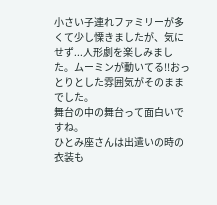小さい子連れファミリーが多くて少し慄きましたが、気にせず...人形劇を楽しみました。ムーミンが動いてる!!おっとりとした雰囲気がそのままでした。
舞台の中の舞台って面白いですね。
ひとみ座さんは出遣いの時の衣装も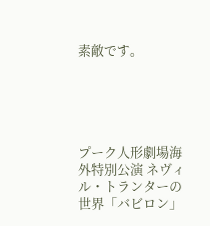素敵です。





プーク人形劇場海外特別公演 ネヴィル・トランターの世界「バビロン」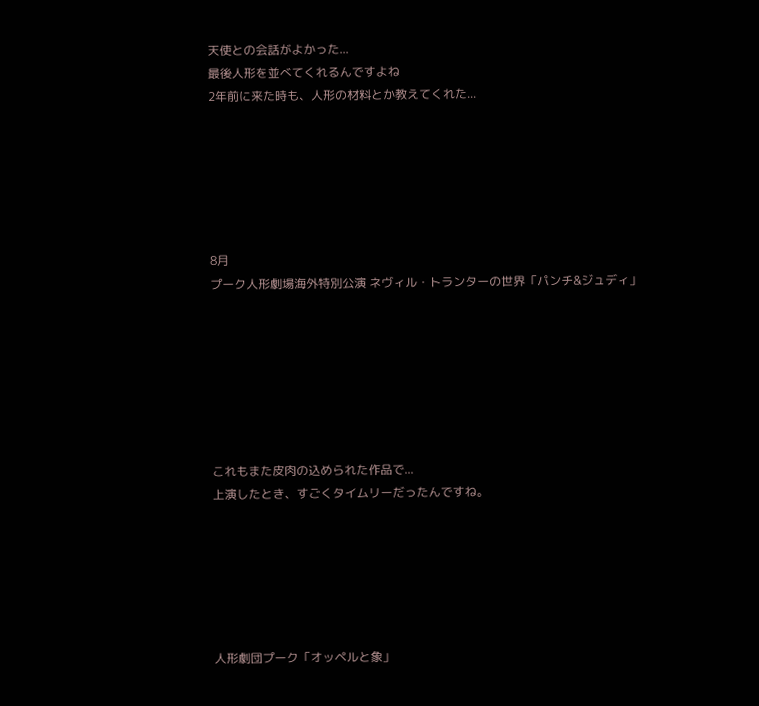天使との会話がよかった...
最後人形を並べてくれるんですよね
2年前に来た時も、人形の材料とか教えてくれた...






8月
プーク人形劇場海外特別公演 ネヴィル・トランターの世界「パンチ&ジュディ」







これもまた皮肉の込められた作品で...
上演したとき、すごくタイムリーだったんですね。






人形劇団プーク「オッペルと象」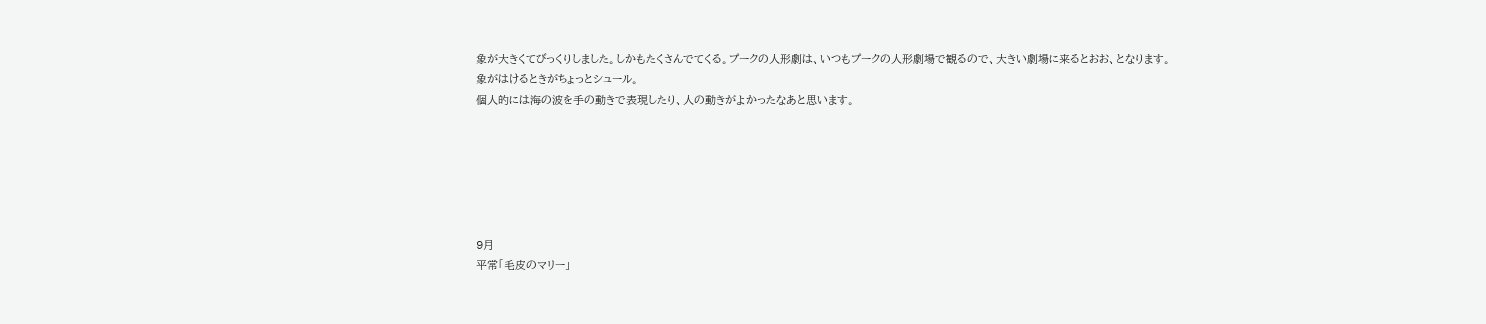象が大きくてびっくりしました。しかもたくさんでてくる。プークの人形劇は、いつもプークの人形劇場で観るので、大きい劇場に来るとおお、となります。
象がはけるときがちょっとシュール。
個人的には海の波を手の動きで表現したり、人の動きがよかったなあと思います。






9月
平常「毛皮のマリー」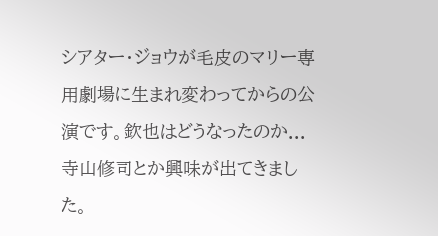シアター・ジョウが毛皮のマリー専用劇場に生まれ変わってからの公演です。欽也はどうなったのか...寺山修司とか興味が出てきました。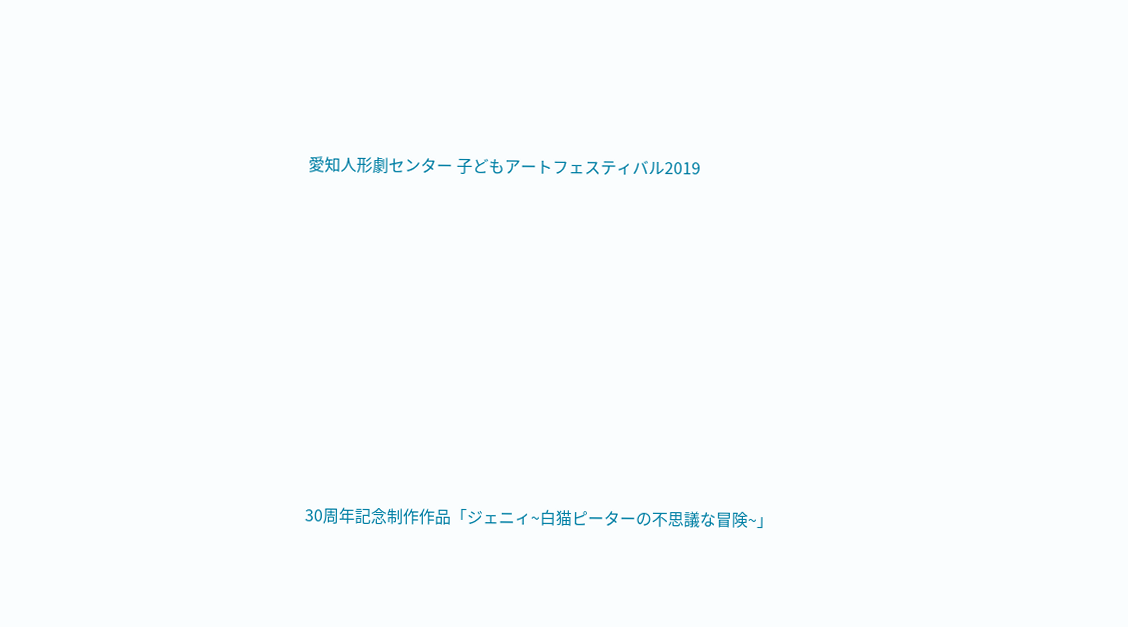愛知人形劇センター 子どもアートフェスティバル2019












30周年記念制作作品「ジェニィ~白猫ピーターの不思議な冒険~」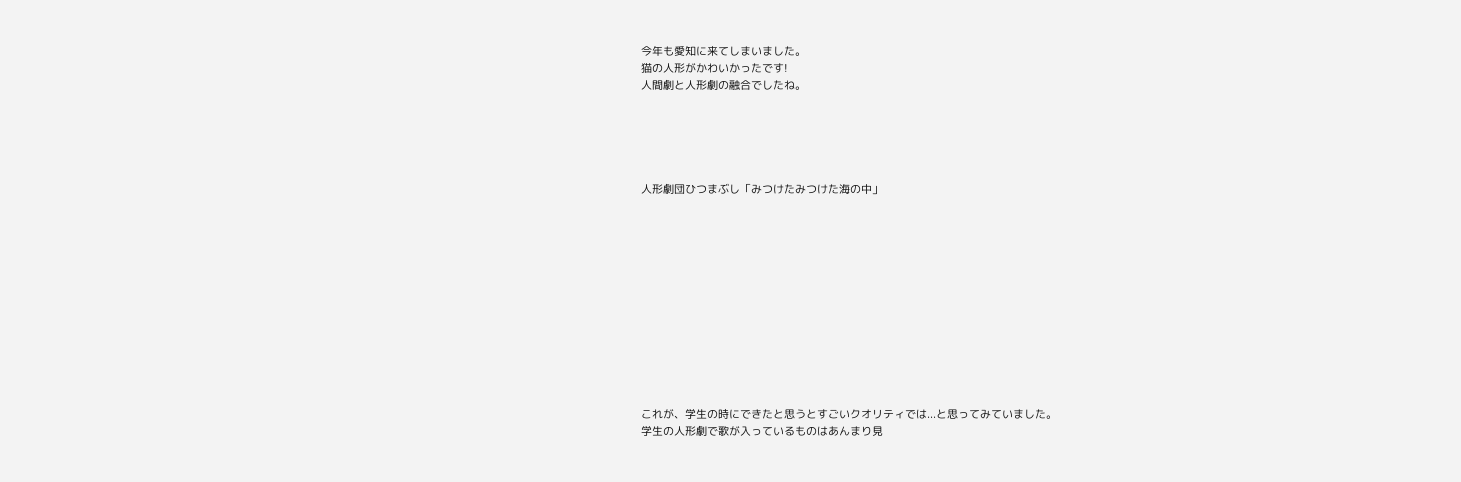今年も愛知に来てしまいました。
猫の人形がかわいかったです!
人間劇と人形劇の融合でしたね。





人形劇団ひつまぶし「みつけたみつけた海の中」












これが、学生の時にできたと思うとすごいクオリティでは...と思ってみていました。
学生の人形劇で歌が入っているものはあんまり見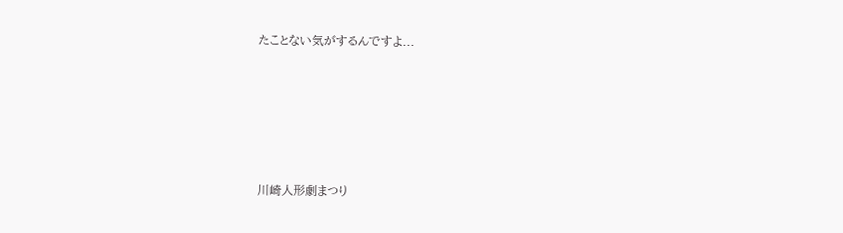たことない気がするんですよ...







川崎人形劇まつり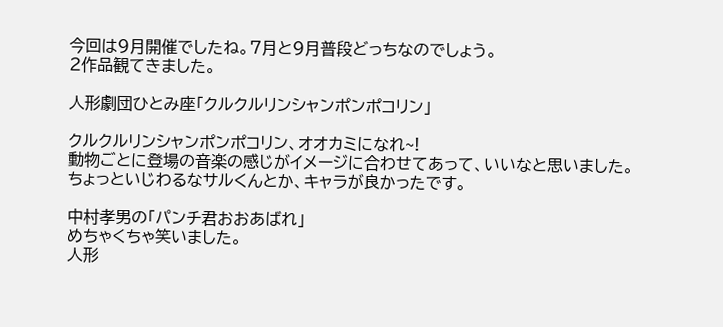今回は9月開催でしたね。7月と9月普段どっちなのでしょう。
2作品観てきました。

人形劇団ひとみ座「クルクルリンシャンポンポコリン」

クルクルリンシャンポンポコリン、オオカミになれ~!
動物ごとに登場の音楽の感じがイメージに合わせてあって、いいなと思いました。
ちょっといじわるなサルくんとか、キャラが良かったです。

中村孝男の「パンチ君おおあばれ」
めちゃくちゃ笑いました。
人形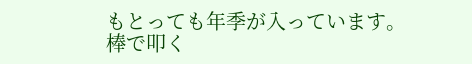もとっても年季が入っています。
棒で叩く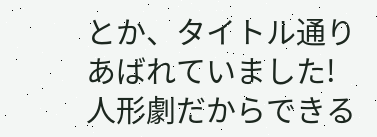とか、タイトル通りあばれていました!人形劇だからできる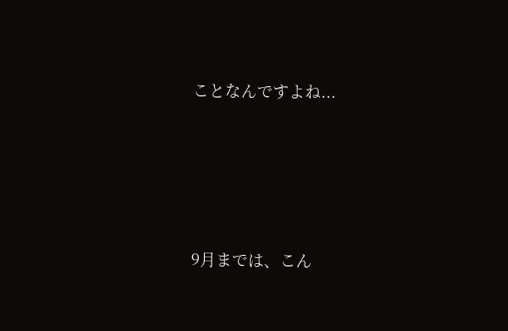ことなんですよね...







9月までは、こん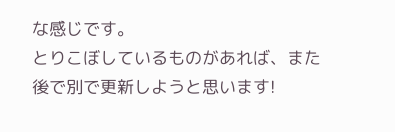な感じです。
とりこぼしているものがあれば、また後で別で更新しようと思います!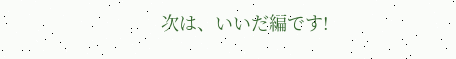次は、いいだ編です!